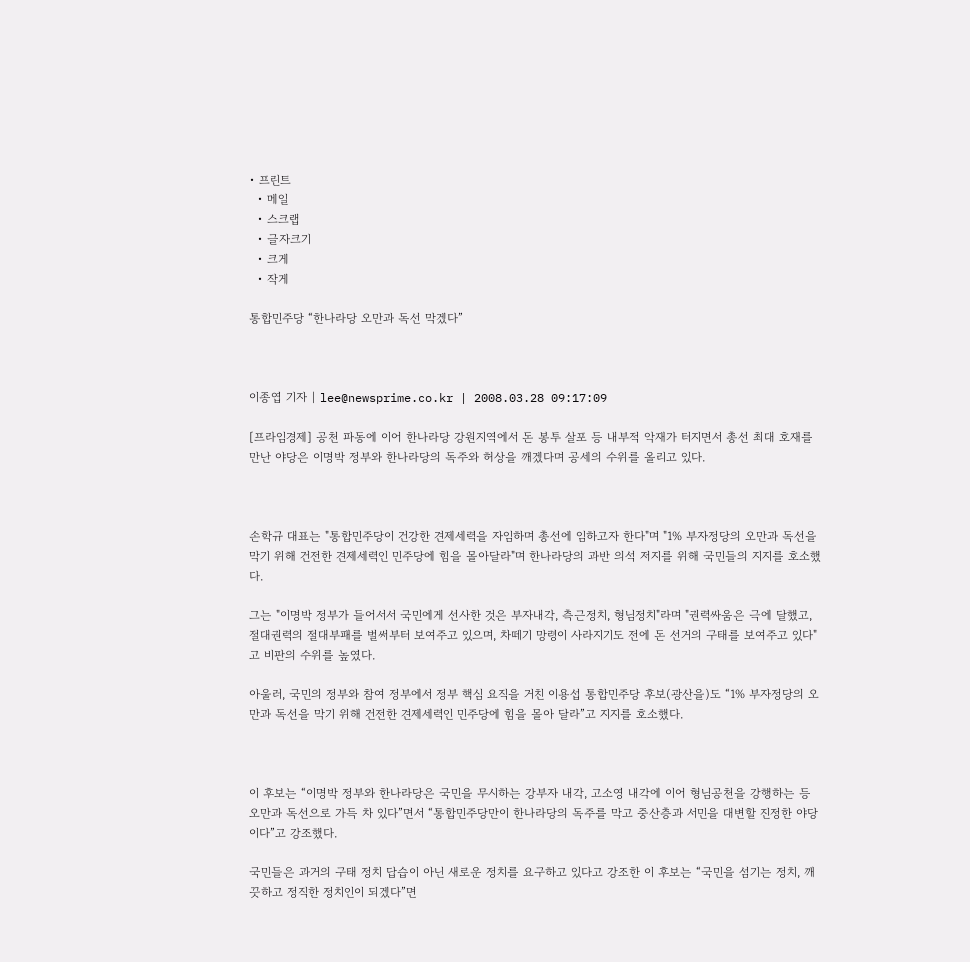• 프린트
  • 메일
  • 스크랩
  • 글자크기
  • 크게
  • 작게

통합민주당 “한나라당 오만과 독선 막겠다”



이종엽 기자 | lee@newsprime.co.kr | 2008.03.28 09:17:09

[프라임경제] 공천 파동에 이어 한나라당 강원지역에서 돈 봉투 살포 등 내부적 악재가 터지면서 총선 최대 호재를 만난 야당은 이명박 정부와 한나라당의 독주와 허상을 깨겠다며 공세의 수위를 올리고 있다.



손학규 대표는 "통합민주당이 건강한 견제세력을 자임하며 총선에 임하고자 한다"며 "1% 부자정당의 오만과 독선을 막기 위해 건전한 견제세력인 민주당에 힘을 몰아달라"며 한나라당의 과반 의석 저지를 위해 국민들의 지지를 호소했다.

그는 "이명박 정부가 들어서서 국민에게 선사한 것은 부자내각, 측근정치, 형님정치"라며 "권력싸움은 극에 달했고, 절대권력의 절대부패를 벌써부터 보여주고 있으며, 차떼기 망령이 사라지기도 전에 돈 선거의 구태를 보여주고 있다"고 비판의 수위를 높였다.

아울러, 국민의 정부와 참여 정부에서 정부 핵심 요직을 거친 이용섭 통합민주당 후보(광산을)도 “1% 부자정당의 오만과 독선을 막기 위해 건전한 견제세력인 민주당에 힘을 몰아 달라”고 지지를 호소했다.



이 후보는 “이명박 정부와 한나라당은 국민을 무시하는 강부자 내각, 고소영 내각에 이어 형님공천을 강행하는 등 오만과 독선으로 가득 차 있다”면서 “통합민주당만이 한나라당의 독주를 막고 중산층과 서민을 대변할 진정한 야당이다”고 강조했다.

국민들은 과거의 구태 정치 답습이 아닌 새로운 정치를 요구하고 있다고 강조한 이 후보는 “국민을 섬기는 정치, 깨끗하고 정직한 정치인이 되겠다”면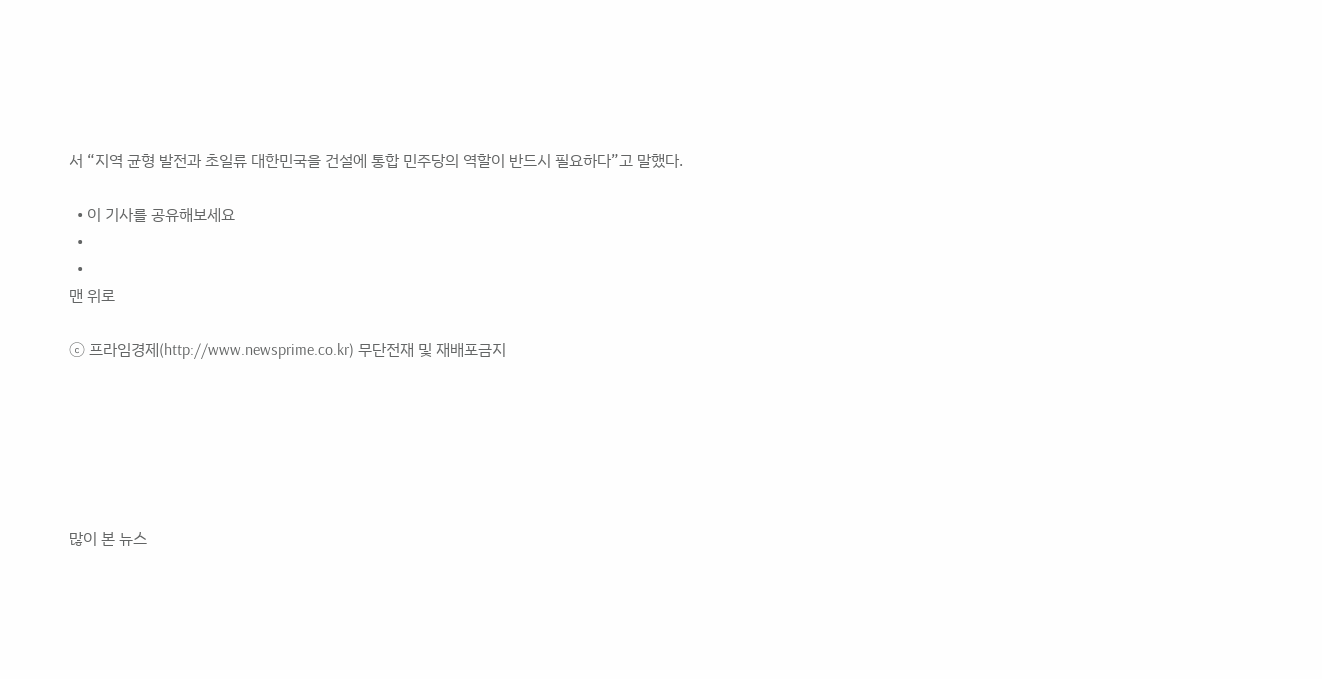서 “지역 균형 발전과 초일류 대한민국을 건설에 통합 민주당의 역할이 반드시 필요하다”고 말했다.

  • 이 기사를 공유해보세요
  •
  •
맨 위로

ⓒ 프라임경제(http://www.newsprime.co.kr) 무단전재 및 재배포금지






많이 본 뉴스